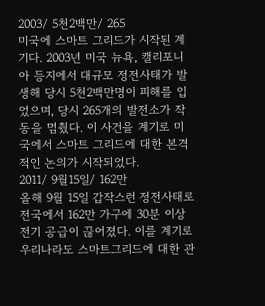2003/ 5천2백만/ 265
미국에 스마트 그리드가 시작된 계기다. 2003년 미국 뉴욕, 캘리포니아 등지에서 대규모 정전사태가 발생해 당시 5천2백만명이 피해를 입었으며, 당시 265개의 발전소가 작동을 멈췄다. 이 사건을 계기로 미국에서 스마트 그리드에 대한 본격적인 논의가 시작되었다.
2011/ 9월15일/ 162만
올해 9월 15일 갑작스런 정전사태로 전국에서 162만 가구에 30분 이상 전기 공급이 끊어졌다. 이를 계기로 우리나라도 스마트그리드에 대한 관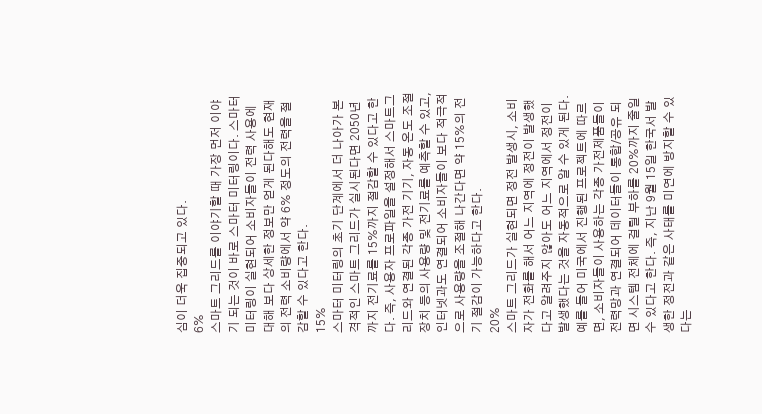심이 더욱 집중되고 있다.
6%
스마트 그리드를 이야기할 때 가장 먼저 이야기 되는 것이 바로 스마터 미터링이다. 스마터 미터링이 실현되어 소비자들이 전력 사용에 대해 보다 상세한 정보만 얻게 된다해도 현재의 전력 소비량에서 약 6% 정도의 전력을 절감할 수 있다고 한다.
15%
스마터 미터링의 초기 단계에서 더 나아가 본격적인 스마트 그리드가 실시된다면 2050년까지 전기료를 15%까지 절감할 수 있다고 한다. 즉, 사용자 프로파일을 설정해서 스마트그리드와 연결된 각종 가전 기기, 자동 온도 조절 장치 등의 사용량 및 전기료를 예측할 수 있고, 인터넷과도 연결되어 소비자들이 보다 적극적으로 사용량을 조절해 나간다면 약 15%의 전기 절감이 가능하다고 한다.
20%
스마트 그리드가 실현되면 정전 발생시, 소비자가 전화를 해서 어느 지역에 정전이 발생했다고 알려주지 않아도 어느 지역에서 정전이 발생했다는 것을 자동적으로 알 수 있게 된다. 예를 들어 미국에서 진행된 프로젝트에 따르면, 소비자들이 사용하는 각종 가전제품들이 전력망과 연결되어 데이터들이 통합/공유 되면 시스템 전체에 걸릴 부하를 20%까지 줄일 수 있다고 한다. 즉, 지난 9월 15일 한국서 발생한 정전과 같은 사태를 미연에 방지할 수 있다는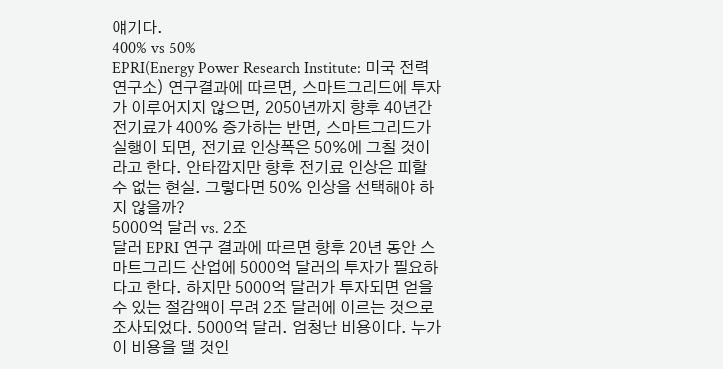얘기다.
400% vs 50%
EPRI(Energy Power Research Institute: 미국 전력 연구소) 연구결과에 따르면, 스마트그리드에 투자가 이루어지지 않으면, 2050년까지 향후 40년간 전기료가 400% 증가하는 반면, 스마트그리드가 실행이 되면, 전기료 인상폭은 50%에 그칠 것이라고 한다. 안타깝지만 향후 전기료 인상은 피할 수 없는 현실. 그렇다면 50% 인상을 선택해야 하지 않을까?
5000억 달러 vs. 2조
달러 EPRI 연구 결과에 따르면 향후 20년 동안 스마트그리드 산업에 5000억 달러의 투자가 필요하다고 한다. 하지만 5000억 달러가 투자되면 얻을 수 있는 절감액이 무려 2조 달러에 이르는 것으로 조사되었다. 5000억 달러. 엄청난 비용이다. 누가 이 비용을 댈 것인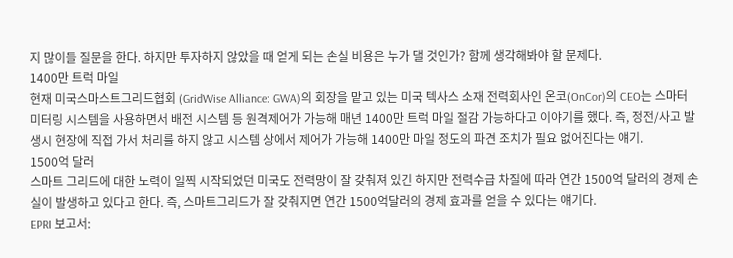지 많이들 질문을 한다. 하지만 투자하지 않았을 때 얻게 되는 손실 비용은 누가 댈 것인가? 함께 생각해봐야 할 문제다.
1400만 트럭 마일
현재 미국스마스트그리드협회 (GridWise Alliance: GWA)의 회장을 맡고 있는 미국 텍사스 소재 전력회사인 온코(OnCor)의 CEO는 스마터 미터링 시스템을 사용하면서 배전 시스템 등 원격제어가 가능해 매년 1400만 트럭 마일 절감 가능하다고 이야기를 했다. 즉, 정전/사고 발생시 현장에 직접 가서 처리를 하지 않고 시스템 상에서 제어가 가능해 1400만 마일 정도의 파견 조치가 필요 없어진다는 얘기.
1500억 달러
스마트 그리드에 대한 노력이 일찍 시작되었던 미국도 전력망이 잘 갖춰져 있긴 하지만 전력수급 차질에 따라 연간 1500억 달러의 경제 손실이 발생하고 있다고 한다. 즉, 스마트그리드가 잘 갖춰지면 연간 1500억달러의 경제 효과를 얻을 수 있다는 얘기다.
EPRI 보고서: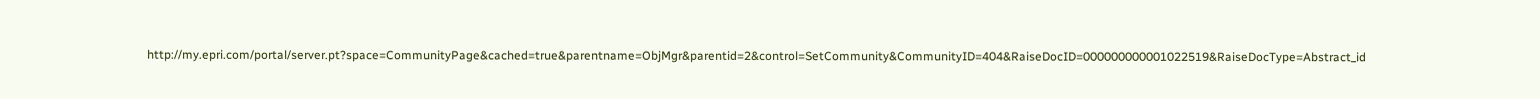http://my.epri.com/portal/server.pt?space=CommunityPage&cached=true&parentname=ObjMgr&parentid=2&control=SetCommunity&CommunityID=404&RaiseDocID=000000000001022519&RaiseDocType=Abstract_id